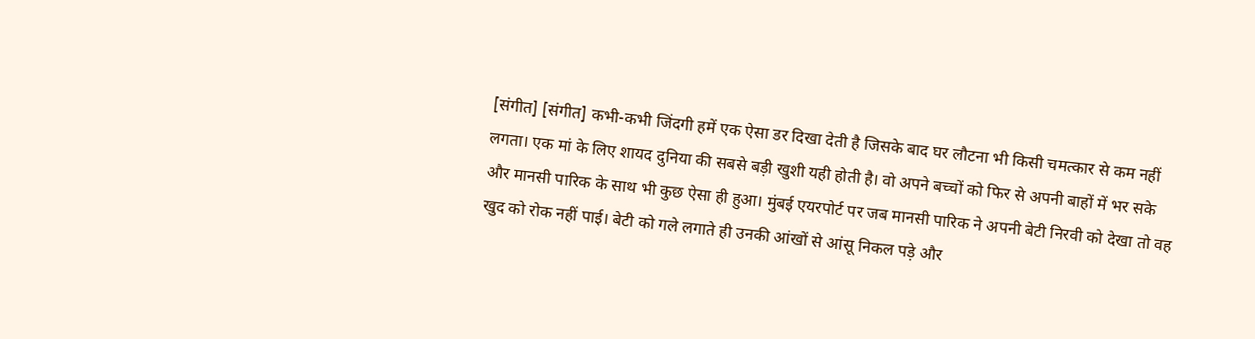[संगीत] [संगीत] कभी-कभी जिंदगी हमें एक ऐसा डर दिखा देती है जिसके बाद घर लौटना भी किसी चमत्कार से कम नहीं लगता। एक मां के लिए शायद दुनिया की सबसे बड़ी खुशी यही होती है। वो अपने बच्चों को फिर से अपनी बाहों में भर सके और मानसी पारिक के साथ भी कुछ ऐसा ही हुआ। मुंबई एयरपोर्ट पर जब मानसी पारिक ने अपनी बेटी निरवी को देखा तो वह खुद को रोक नहीं पाई। बेटी को गले लगाते ही उनकी आंखों से आंसू निकल पड़े और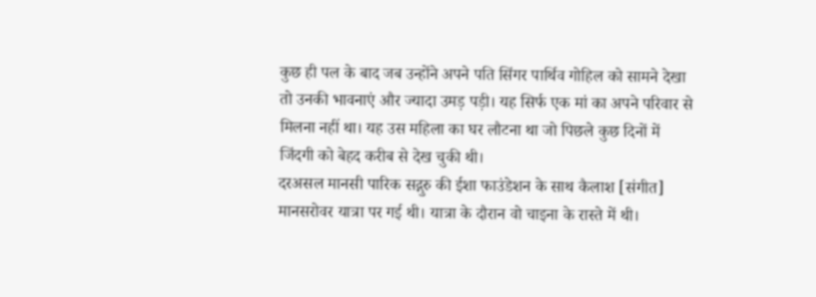कुछ ही पल के बाद जब उन्होंने अपने पति सिंगर पार्थिव गोहिल को सामने देखा तो उनकी भावनाएं और ज्यादा उमड़ पड़ी। यह सिर्फ एक मां का अपने परिवार से मिलना नहीं था। यह उस महिला का घर लौटना था जो पिछले कुछ दिनों में जिंदगी को बेहद करीब से देख चुकी थी।
दरअसल मानसी पारिक सद्गुरु की ईशा फाउंडेशन के साथ कैलाश [संगीत] मानसरोवर यात्रा पर गई थी। यात्रा के दौरान वो चाइना के रास्ते में थी।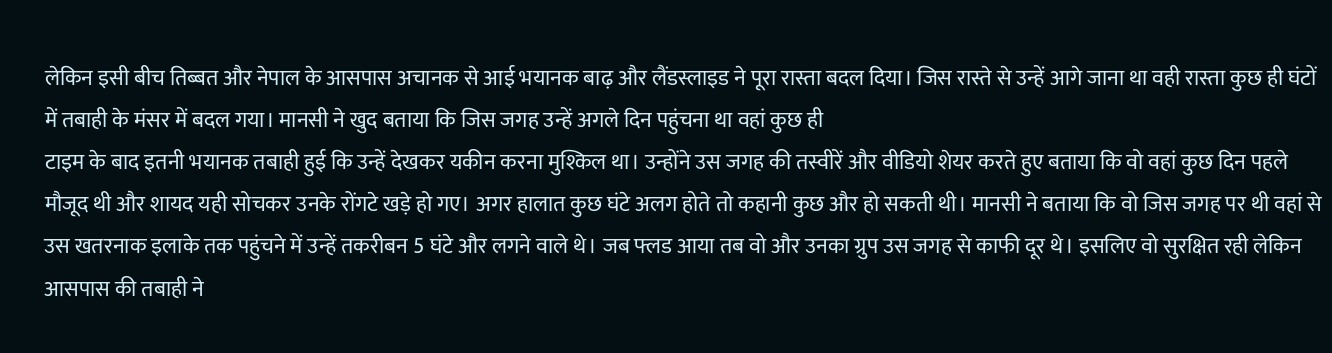लेकिन इसी बीच तिब्बत और नेपाल के आसपास अचानक से आई भयानक बाढ़ और लैंडस्लाइड ने पूरा रास्ता बदल दिया। जिस रास्ते से उन्हें आगे जाना था वही रास्ता कुछ ही घंटों में तबाही के मंसर में बदल गया। मानसी ने खुद बताया कि जिस जगह उन्हें अगले दिन पहुंचना था वहां कुछ ही
टाइम के बाद इतनी भयानक तबाही हुई कि उन्हें देखकर यकीन करना मुश्किल था। उन्होंने उस जगह की तस्वीरें और वीडियो शेयर करते हुए बताया कि वो वहां कुछ दिन पहले मौजूद थी और शायद यही सोचकर उनके रोंगटे खड़े हो गए। अगर हालात कुछ घंटे अलग होते तो कहानी कुछ और हो सकती थी। मानसी ने बताया कि वो जिस जगह पर थी वहां से उस खतरनाक इलाके तक पहुंचने में उन्हें तकरीबन 5 घंटे और लगने वाले थे। जब फ्लड आया तब वो और उनका ग्रुप उस जगह से काफी दूर थे। इसलिए वो सुरक्षित रही लेकिन आसपास की तबाही ने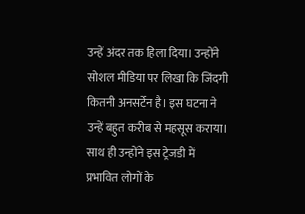उन्हें अंदर तक हिला दिया। उन्होंने सोशल मीडिया पर लिखा कि जिंदगी कितनी अनसर्टेन है। इस घटना ने उन्हें बहुत करीब से महसूस कराया। साथ ही उन्होंने इस ट्रेजडी में प्रभावित लोगों के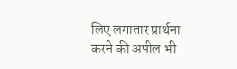लिए लगातार प्रार्थना करने की अपील भी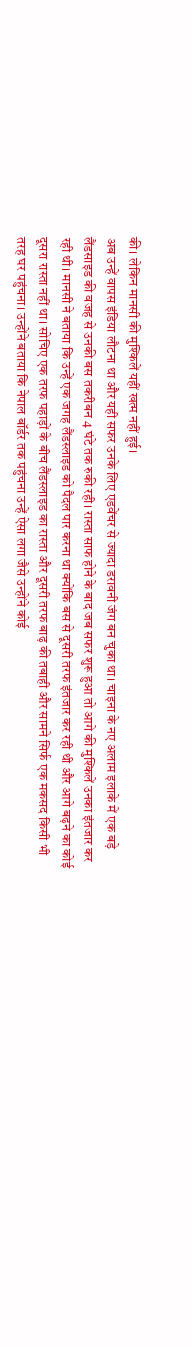की। लेकिन मानसी की मुश्किलें यहीं खत्म नहीं हुई।
अब उन्हें वापस इंडिया लौटना था और यही सफर उनके लिए एडवेंचर से ज्यादा डरावनी जंग बन चुका था। चाइना के नए अलाम इलाके में एक बड़े लैंडसाइड की वजह से उनकी बस तकरीबन 4 घंटे तक रुकी रही। रास्ता साफ होने के बाद जब सफर शुरू हुआ तो आगे की मुश्किलें उनका इंतजार कर रही थी। मानसी ने बताया कि उन्हें एक जगह लैंडस्लाइड को पैदल पार करना था क्योंकि बस से दूसरी तरफ इंतजार कर रही थी और आगे बढ़ने का कोई दूसरा रास्ता नहीं था। सोचिए एक तरफ पहाड़ों के बीच लैंडस्लाइड का रास्ता और दूसरी तरफ बाढ़ की तबाही और सामने सिर्फ एक मकसद किसी भी तरह घर पहुंचना। उन्होंने बताया कि नेपाल बॉर्डर तक पहुंचना उन्हें ऐसा लगा जैसे उन्होंने कोई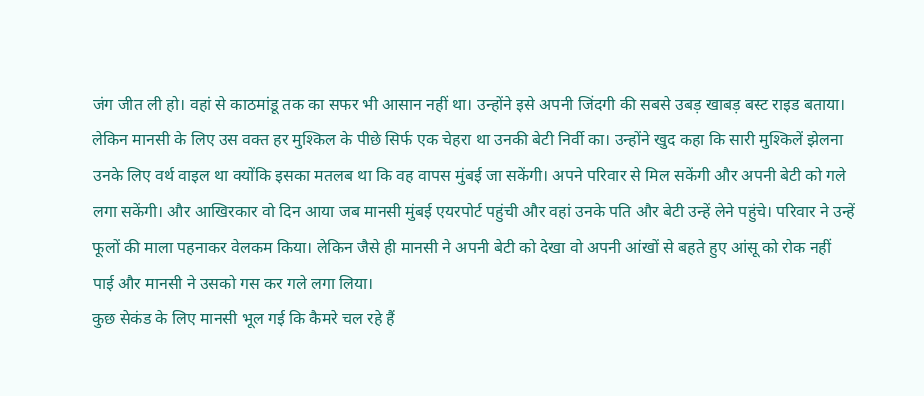जंग जीत ली हो। वहां से काठमांडू तक का सफर भी आसान नहीं था। उन्होंने इसे अपनी जिंदगी की सबसे उबड़ खाबड़ बस्ट राइड बताया। लेकिन मानसी के लिए उस वक्त हर मुश्किल के पीछे सिर्फ एक चेहरा था उनकी बेटी निर्वी का। उन्होंने खुद कहा कि सारी मुश्किलें झेलना उनके लिए वर्थ वाइल था क्योंकि इसका मतलब था कि वह वापस मुंबई जा सकेंगी। अपने परिवार से मिल सकेंगी और अपनी बेटी को गले लगा सकेंगी। और आखिरकार वो दिन आया जब मानसी मुंबई एयरपोर्ट पहुंची और वहां उनके पति और बेटी उन्हें लेने पहुंचे। परिवार ने उन्हें फूलों की माला पहनाकर वेलकम किया। लेकिन जैसे ही मानसी ने अपनी बेटी को देखा वो अपनी आंखों से बहते हुए आंसू को रोक नहीं पाई और मानसी ने उसको गस कर गले लगा लिया।
कुछ सेकंड के लिए मानसी भूल गई कि कैमरे चल रहे हैं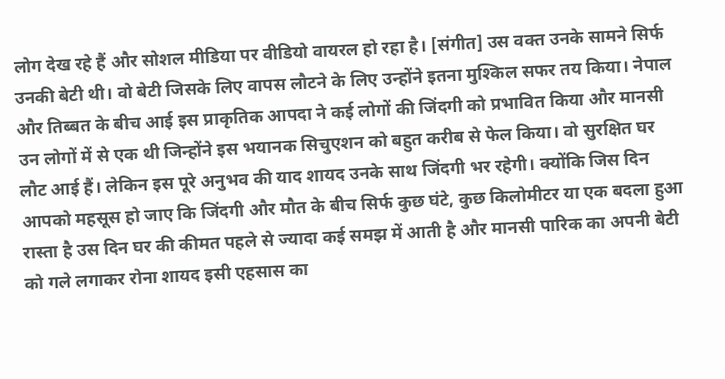लोग देख रहे हैं और सोशल मीडिया पर वीडियो वायरल हो रहा है। [संगीत] उस वक्त उनके सामने सिर्फ उनकी बेटी थी। वो बेटी जिसके लिए वापस लौटने के लिए उन्होंने इतना मुश्किल सफर तय किया। नेपाल और तिब्बत के बीच आई इस प्राकृतिक आपदा ने कई लोगों की जिंदगी को प्रभावित किया और मानसी उन लोगों में से एक थी जिन्होंने इस भयानक सिचुएशन को बहुत करीब से फेल किया। वो सुरक्षित घर लौट आई हैं। लेकिन इस पूरे अनुभव की याद शायद उनके साथ जिंदगी भर रहेगी। क्योंकि जिस दिन आपको महसूस हो जाए कि जिंदगी और मौत के बीच सिर्फ कुछ घंटे, कुछ किलोमीटर या एक बदला हुआ रास्ता है उस दिन घर की कीमत पहले से ज्यादा कई समझ में आती है और मानसी पारिक का अपनी बेटी को गले लगाकर रोना शायद इसी एहसास का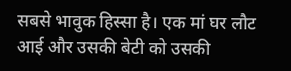सबसे भावुक हिस्सा है। एक मां घर लौट आई और उसकी बेटी को उसकी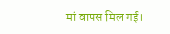मां वापस मिल गई।